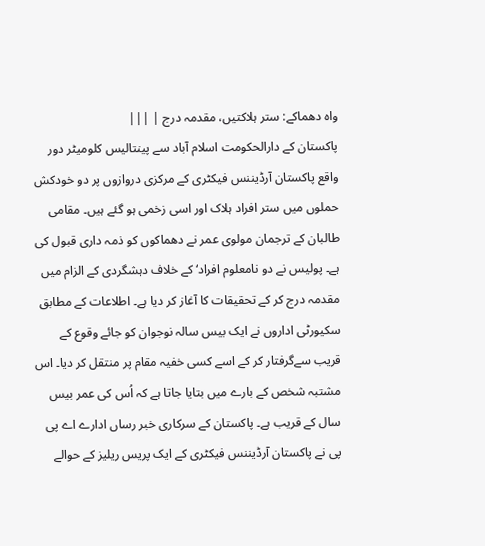واہ دھماکے: ستر ہلاکتیں، مقدمہ درج | |||
پاکستان کے دارالحکومت اسلام آباد سے پینتالیس کلومیٹر دور واقع پاکستان آرڈیننس فیکٹری کے مرکزی دروازوں پر دو خودکش حملوں میں ستر افراد ہلاک اور اسی زخمی ہو گئے ہیں۔ مقامی طالبان کے ترجمان مولوی عمر نے دھماکوں کو ذمہ داری قبول کی ہے۔ پولیس نے دو نامعلوم افراد‘ کے خلاف دہشگردی کے الزام میں مقدمہ درج کر کے تحقیقات کا آغاز کر دیا ہے۔ اطلاعات کے مطابق سکیورٹی اداروں نے ایک بیس سالہ نوجوان کو جائے وقوع کے قریب سےگرفتار کر کے اسے کسی خفیہ مقام پر منتقل کر دیا۔ اس مشتبہ شخص کے بارے میں بتایا جاتا ہے کہ اُس کی عمر بیس سال کے قریب ہے۔ پاکستان کے سرکاری خبر رساں ادارے اے پی پی نے پاکستان آرڈیننس فیکٹری کے ایک پریس ریلیز کے حوالے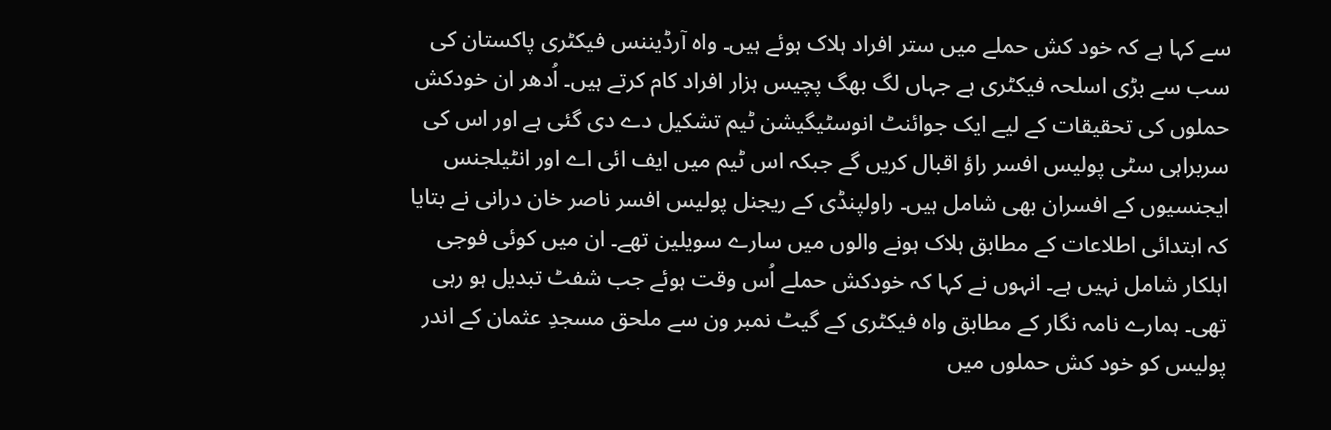سے کہا ہے کہ خود کش حملے میں ستر افراد ہلاک ہوئے ہیں۔ واہ آرڈیننس فیکٹری پاکستان کی سب سے بڑی اسلحہ فیکٹری ہے جہاں لگ بھگ پچیس ہزار افراد کام کرتے ہیں۔ اُدھر ان خودکش حملوں کی تحقیقات کے لیے ایک جوائنٹ انوسٹیگیشن ٹیم تشکیل دے دی گئی ہے اور اس کی سربراہی سٹی پولیس افسر راؤ اقبال کریں گے جبکہ اس ٹیم میں ایف ائی اے اور انٹیلجنس ایجنسیوں کے افسران بھی شامل ہیں۔ راولپنڈی کے ریجنل پولیس افسر ناصر خان درانی نے بتایا کہ ابتدائی اطلاعات کے مطابق ہلاک ہونے والوں میں سارے سویلین تھے۔ ان میں کوئی فوجی اہلکار شامل نہیں ہے۔ انہوں نے کہا کہ خودکش حملے اُس وقت ہوئے جب شفٹ تبدیل ہو رہی تھی۔ ہمارے نامہ نگار کے مطابق واہ فیکٹری کے گیٹ نمبر ون سے ملحق مسجدِ عثمان کے اندر پولیس کو خود کش حملوں میں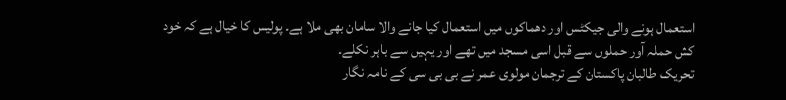استعمال ہونے والی جیکٹس اور دھماکوں میں استعمال کیا جانے والا سامان بھی ملا ہے۔ پولیس کا خیال ہے کہ خود کش حملہ آور حملوں سے قبل اسی مسجد میں تھے اور یہیں سے باہر نکلے۔
تحریک طالبان پاکستان کے ترجمان مولوی عمر نے بی بی سی کے نامہ نگار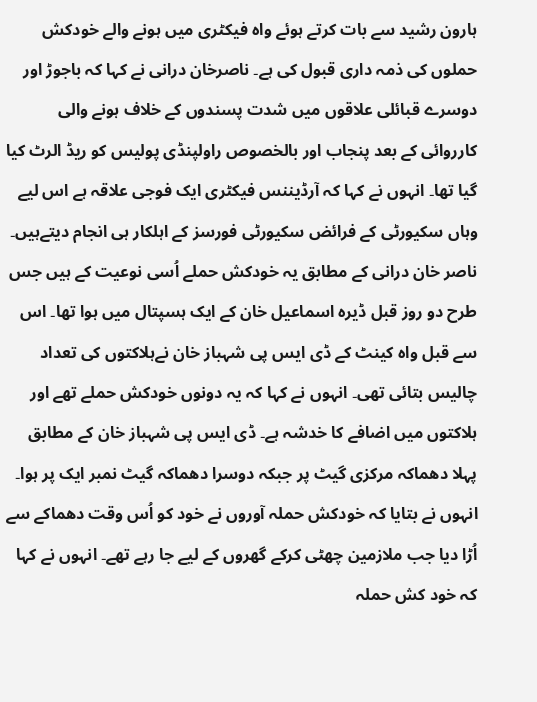ہارون رشید سے بات کرتے ہوئے واہ فیکٹری میں ہونے والے خودکش حملوں کی ذمہ داری قبول کی ہے۔ ناصرخان درانی نے کہا کہ باجوڑ اور دوسرے قبائلی علاقوں میں شدت پسندوں کے خلاف ہونے والی کارروائی کے بعد پنجاب اور بالخصوص راولپنڈی پولیس کو ریڈ الرٹ کیا گیا تھا۔ انہوں نے کہا کہ آرڈیننس فیکٹری ایک فوجی علاقہ ہے اس لیے وہاں سکیورٹی کے فرائض سکیورٹی فورسز کے اہلکار ہی انجام دیتےہیں۔ ناصر خان درانی کے مطابق یہ خودکش حملے اُسی نوعیت کے ہیں جس طرح دو روز قبل ڈیرہ اسماعیل خان کے ایک ہسپتال میں ہوا تھا۔ اس سے قبل واہ کینٹ کے ڈی ایس پی شہباز خان نےہلاکتوں کی تعداد چالیس بتائی تھی۔ انہوں نے کہا کہ یہ دونوں خودکش حملے تھے اور ہلاکتوں میں اضافے کا خدشہ ہے۔ ڈی ایس پی شہباز خان کے مطابق پہلا دھماکہ مرکزی گیٹ پر جبکہ دوسرا دھماکہ گیٹ نمبر ایک پر ہوا۔ انہوں نے بتایا کہ خودکش حملہ آوروں نے خود کو اُس وقت دھماکے سے اُڑا دیا جب ملازمین چھٹی کرکے گھروں کے لیے جا رہے تھے۔ انہوں نے کہا کہ خود کش حملہ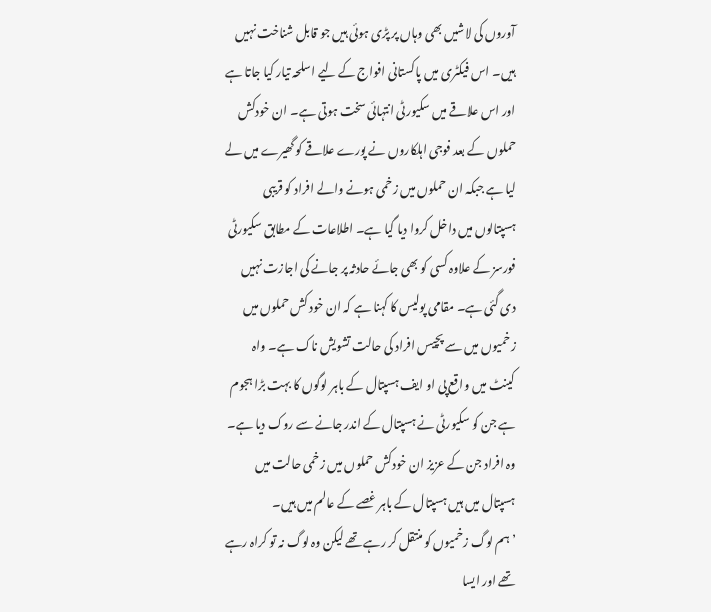آوروں کی لاشیں بھی وہاں پر پڑی ہوئی ہیں جو قابل شناخت نہیں ہیں۔ اس فیکٹری میں پاکستانی افواج کے لیے اسلحہ تیار کیا جاتا ہے اور اس علاقے میں سکیورٹی انتہائی سخت ہوتی ہے۔ ان خودکش حملوں کے بعد فوجی اہلکاروں نے پورے علاقے کو گھیرے میں لے لیا ہے جبکہ ان حملوں میں زخمی ہونے والے افراد کو قریبی ہسپتالوں میں داخل کروا دیا گیا ہے۔ اطلاعات کے مطابق سکیورٹی فورسز کے علاوہ کسی کو بھی جائے حادثہ پر جانے کی اجازت نہیں دی گئی ہے۔ مقامی پولیس کا کہنا ہے کہ ان خود کش حملوں میں زخمیوں میں سے پچیس افراد کی حالت تشویش ناک ہے۔ واہ کینٹ میں واقع پی او ایف ہسپتال کے باہر لوگوں کا بہت بڑا ہجوم ہے جن کو سکیورٹی نے ہسپتال کے اندر جانے سے روک دیا ہے۔ وہ افراد جن کے عزیز ان خودکش حملوں میں زخمی حالت میں ہسپتال میں ہیں ہسپتال کے باہر غصے کے عالم میں ہیں۔
’ہم لوگ زخمیوں کو منتقل کر رہے تھے لیکن وہ لوگ نہ تو کراہ رہے تھے اور ایسا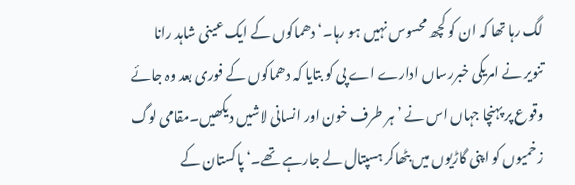لگ رہا تھا کہ ان کو کچھ محسوس نہیں ہو رہا۔‘ دھماکوں کے ایک عینی شاہد رانا تنویر نے امریکی خبررساں ادارے اے پی کو بتایا کہ دھماکوں کے فوری بعد وہ جائے وقوع پر پہنچا جہاں اس نے ’ہر طرف خون اور انسانی لاشیں دیکھیں۔مقامی لوگ زخمیوں کو اپنی گاڑیوں میں بٹھاکر ہسپتال لے جارہے تھے۔‘ پاکستان کے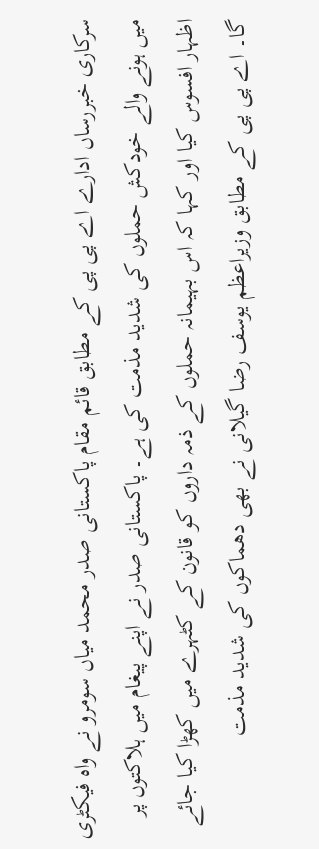سرکاری خبررساں ادارے اے پی پی کے مطابق قائم مقام پاکستانی صدر محمد میاں سومرو نے واہ فیکٹری میں ہونے والے خودکش حملوں کی شدید مذمت کی ہے۔ پاکستانی صدر نے اپنے پیغام میں ہلاکتوں پر اظہار افسوس کیا اور کہا کہ اس بہیمانہ حملوں کے ذمہ داروں کو قانون کے کٹہرے میں کھڑا کیا جائے گا۔ اے پی پی کے مطابق وزیراعظم یوسف رضا گیلانی نے بھی دھماکوں کی شدید مذمت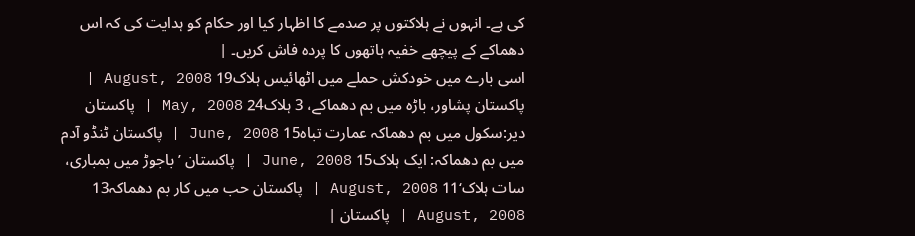کی ہے۔ انہوں نے ہلاکتوں پر صدمے کا اظہار کیا اور حکام کو ہدایت کی کہ اس دھماکے کے پیچھے خفیہ ہاتھوں کا پردہ فاش کریں۔ |
اسی بارے میں خودکش حملے میں اٹھائیس ہلاک19 August, 2008 | پاکستان پشاور، باڑہ میں بم دھماکے، 3 ہلاک24 May, 2008 | پاکستان دیر:سکول میں بم دھماکہ عمارت تباہ15 June, 2008 | پاکستان ٹنڈو آدم میں بم دھماکہ: ایک ہلاک15 June, 2008 | پاکستان ’باجوڑ میں بمباری، سات ہلاک‘11 August, 2008 | پاکستان حب میں کار بم دھماکہ13 August, 2008 | پاکستان |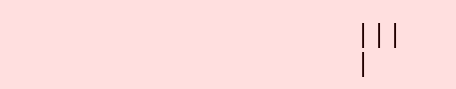|||
|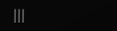|||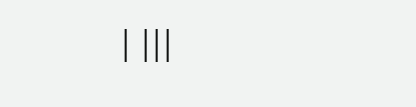| |||